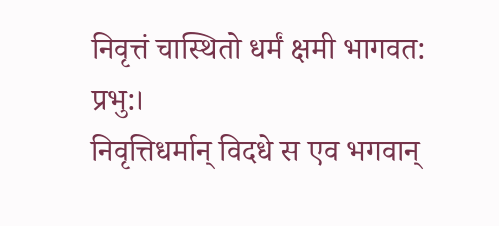निवृत्तं चास्थितो धर्मं क्षमी भागवत: प्रभु:।
निवृत्तिधर्मान् विदधे स एव भगवान्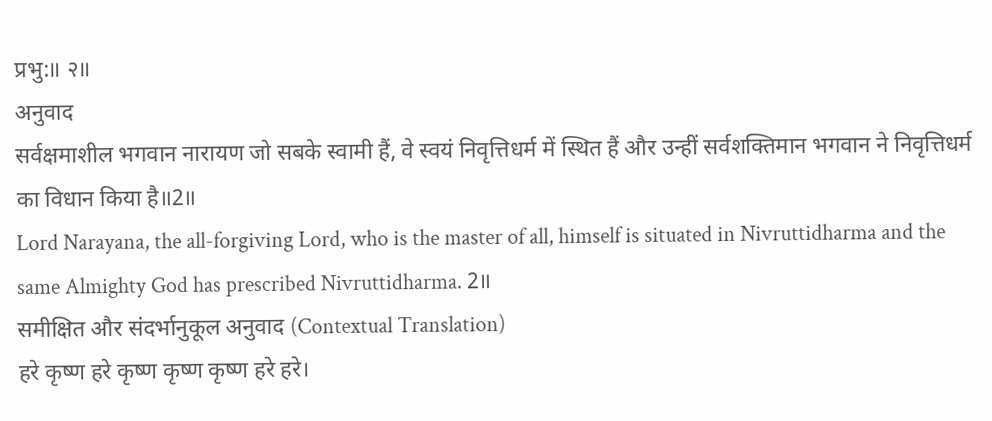प्रभु:॥ २॥
अनुवाद
सर्वक्षमाशील भगवान नारायण जो सबके स्वामी हैं, वे स्वयं निवृत्तिधर्म में स्थित हैं और उन्हीं सर्वशक्तिमान भगवान ने निवृत्तिधर्म का विधान किया है॥2॥
Lord Narayana, the all-forgiving Lord, who is the master of all, himself is situated in Nivruttidharma and the same Almighty God has prescribed Nivruttidharma. 2॥
समीक्षित और संदर्भानुकूल अनुवाद (Contextual Translation)
हरे कृष्ण हरे कृष्ण कृष्ण कृष्ण हरे हरे।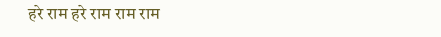हरे राम हरे राम राम राम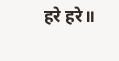हरे हरे॥